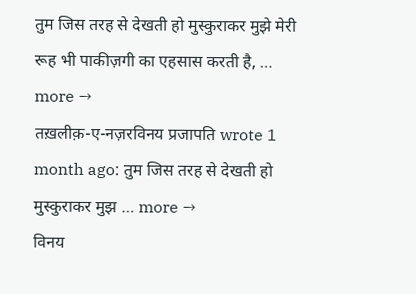तुम जिस तरह से देखती हो मुस्कुराकर मुझे मेरी रूह भी पाकीज़गी का एहसास करती है, … more →
तख़लीक़-ए-नज़रविनय प्रजापति wrote 1 month ago: तुम जिस तरह से देखती हो मुस्कुराकर मुझ … more →
विनय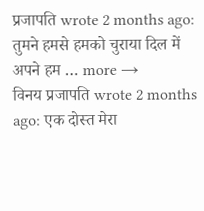प्रजापति wrote 2 months ago: तुमने हमसे हमको चुराया दिल में अपने हम … more →
विनय प्रजापति wrote 2 months ago: एक दोस्त मेरा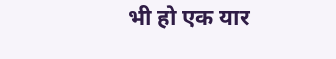भी हो एक यार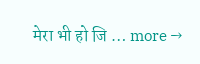मेरा भी हो जि … more →